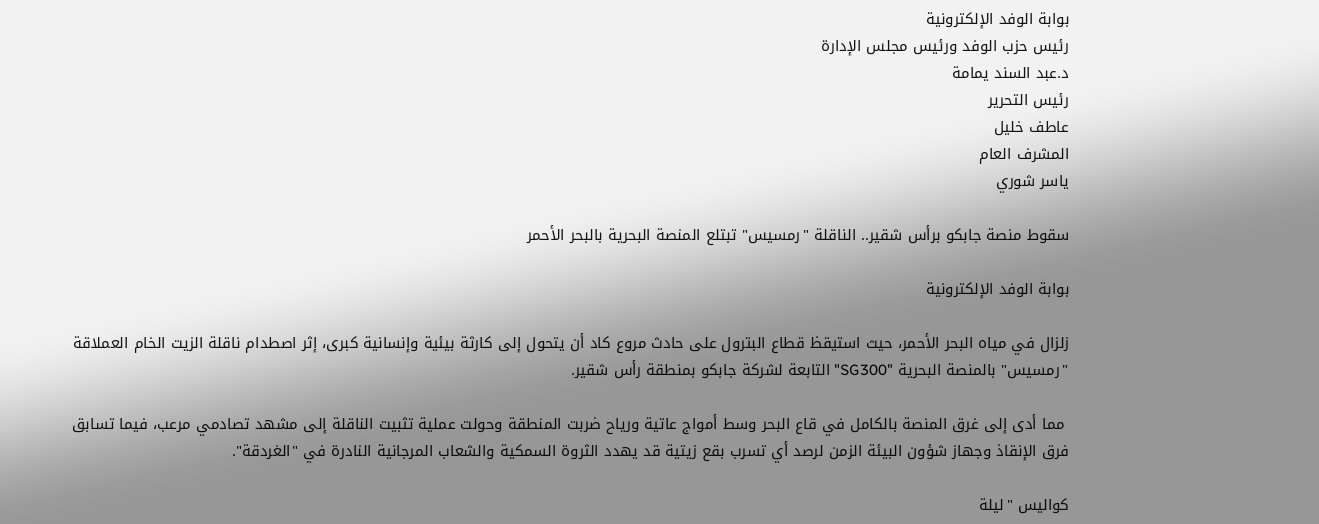بوابة الوفد الإلكترونية
رئيس حزب الوفد ورئيس مجلس الإدارة
د.عبد السند يمامة
رئيس التحرير
عاطف خليل
المشرف العام
ياسر شوري

سقوط منصة جابكو برأس شقير.. الناقلة "رمسيس" تبتلع المنصة البحرية بالبحر الأحمر

بوابة الوفد الإلكترونية

زلزال في مياه البحر الأحمر، حيث استيقظ قطاع البترول على حادث مروع كاد أن يتحول إلى كارثة بيئية وإنسانية كبرى، إثر اصطدام ناقلة الزيت الخام العملاقة "رمسيس" بالمنصة البحرية "SG300" التابعة لشركة جابكو بمنطقة رأس شقير.

 مما أدى إلى غرق المنصة بالكامل في قاع البحر وسط أمواج عاتية ورياح ضربت المنطقة وحولت عملية تثبيت الناقلة إلى مشهد تصادمي مرعب، فيما تسابق فرق الإنقاذ وجهاز شؤون البيئة الزمن لرصد أي تسرب بقع زيتية قد يهدد الثروة السمكية والشعاب المرجانية النادرة في "الغردقة".

كواليس "ليلة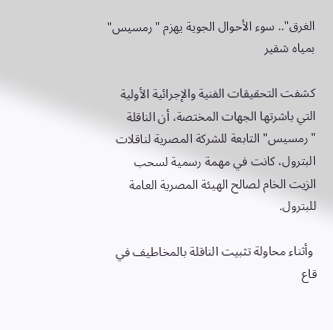الغرق".. سوء الأحوال الجوية يهزم "رمسيس" بمياه شقير

كشفت التحقيقات الفنية والإجرائية الأولية التي باشرتها الجهات المختصة، أن الناقلة "رمسيس" التابعة للشركة المصرية لناقلات البترول، كانت في مهمة رسمية لسحب الزيت الخام لصالح الهيئة المصرية العامة للبترول.

 وأثناء محاولة تثبيت الناقلة بالمخاطيف في قاع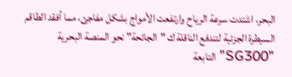البحر، اشتدت سرعة الرياح وارتفعت الأمواج بشكل مفاجئ، مما أفقد الطاقم السيطرة الجزئية لتندفع الناقلة ك "الجائحة" نحو المنصة البحرية "SG300" التابعة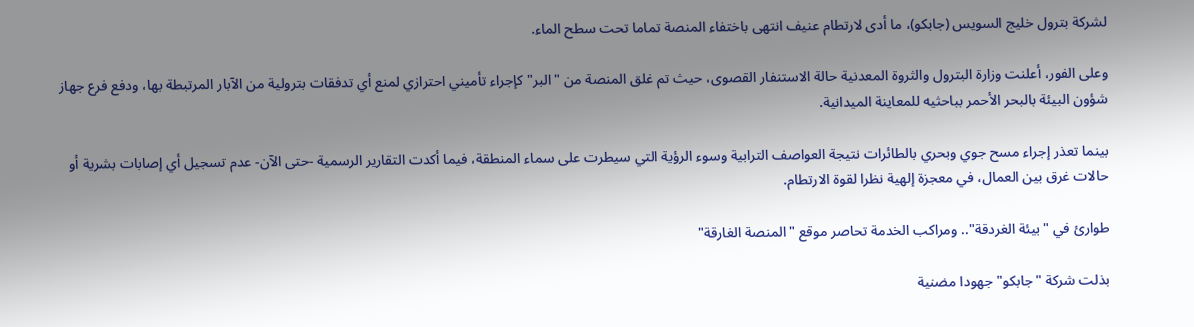لشركة بترول خليج السويس (جابكو)، ما أدى لارتطام عنيف انتهى باختفاء المنصة تماما تحت سطح الماء.

وعلى الفور، أعلنت وزارة البترول والثروة المعدنية حالة الاستنفار القصوى، حيث تم غلق المنصة من "البر" كإجراء تأميني احترازي لمنع أي تدفقات بترولية من الآبار المرتبطة بها، ودفع فرع جهاز شؤون البيئة بالبحر الأحمر بباحثيه للمعاينة الميدانية.

بينما تعذر إجراء مسح جوي وبحري بالطائرات نتيجة العواصف الترابية وسوء الرؤية التي سيطرت على سماء المنطقة، فيما أكدت التقارير الرسمية -حتى الآن- عدم تسجيل أي إصابات بشرية أو حالات غرق بين العمال، في معجزة إلهية نظرا لقوة الارتطام.

طوارئ في "بيئة الغردقة".. ومراكب الخدمة تحاصر موقع "المنصة الغارقة"

بذلت شركة "جابكو" جهودا مضنية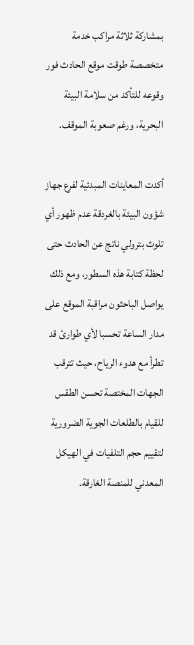بمشاركة ثلاثة مراكب خدمة متخصصة طوقت موقع الحادث فور وقوعه للتأكد من سلامة البيئة البحرية، ورغم صعوبة الموقف.

أكدت المعاينات المبدئية لفرع جهاز شؤون البيئة بالغردقة عدم ظهور أي تلوث بترولي ناتج عن الحادث حتى لحظة كتابة هذه السطور، ومع ذلك يواصل الباحثون مراقبة الموقع على مدار الساعة تحسبا لأي طوارئ قد تطرأ مع هدوء الرياح، حيث تترقب الجهات المختصة تحسن الطقس للقيام بالطلعات الجوية الضرورية لتقييم حجم التلفيات في الهيكل المعدني للمنصة الغارقة.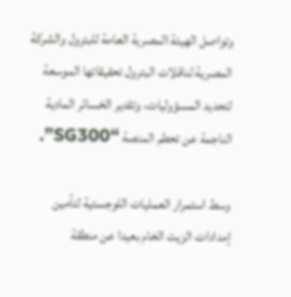وتواصل الهيئة المصرية العامة للبترول والشركة المصرية لناقلات البترول تحقيقاتها الموسعة لتحديد المسؤوليات، وتقدير الخسائر المادية الناجمة عن تحطم المنصة “SG300”.

وسط استمرار العمليات اللوجستية لتأمين إمدادات الزيت الخام بعيدا عن منطقة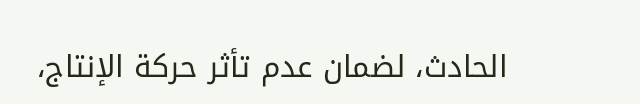الحادث، لضمان عدم تأثر حركة الإنتاج،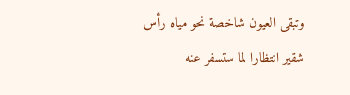وتبقى العيون شاخصة نحو مياه رأس شقير انتظارا لما ستسفر عنه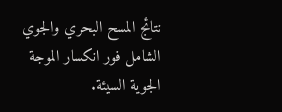نتائج المسح البحري والجوي الشامل فور انكسار الموجة الجوية السيئة.